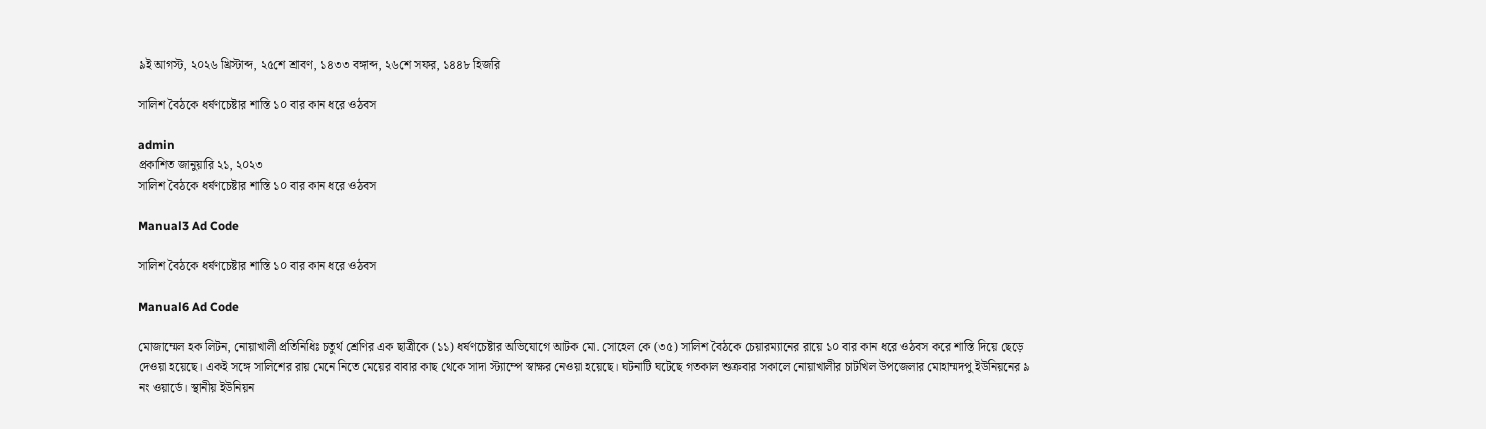৯ই আগস্ট, ২০২৬ খ্রিস্টাব্দ, ২৫শে শ্রাবণ, ১৪৩৩ বঙ্গাব্দ, ২৬শে সফর, ১৪৪৮ হিজরি

সালিশ বৈঠকে ধর্ষণচেষ্টার শাস্তি ১০ বার কান ধরে ওঠবস

admin
প্রকাশিত জানুয়ারি ২১, ২০২৩
সালিশ বৈঠকে ধর্ষণচেষ্টার শাস্তি ১০ বার কান ধরে ওঠবস

Manual3 Ad Code

সালিশ বৈঠকে ধর্ষণচেষ্টার শাস্তি ১০ বার কান ধরে ওঠবস

Manual6 Ad Code

মোজাম্মেল হক লিটন, নোয়াখালী প্রতিনিধিঃ চতুর্থ শ্রেণির এক ছাত্রীকে (১১) ধর্ষণচেষ্টার অভিযোগে আটক মো. সোহেল কে (৩৫) সালিশ বৈঠকে চেয়ারম্যানের রায়ে ১০ বার কান ধরে ওঠবস করে শাস্তি দিয়ে ছেড়ে দেওয়া হয়েছে। একই সঙ্গে সালিশের রায় মেনে নিতে মেয়ের বাবার কাছ থেকে সাদা স্ট্যাম্পে স্বাক্ষর নেওয়া হয়েছে। ঘটনাটি ঘটেছে গতকাল শুক্রবার সকালে নোয়াখালীর চাটখিল উপজেলার মোহাম্মদপু ইউনিয়নের ৯ নং ওয়ার্ডে। স্থানীয় ইউনিয়ন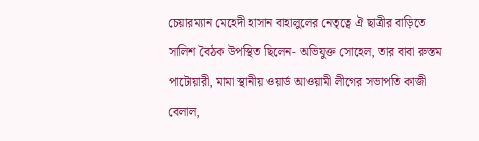চেয়ারম্যান মেহেদী হাসান বাহালুলের নেতৃত্বে ঐ ছাত্রীর বাড়িতে সালিশ বৈঠক উপস্থিত ছিলেন- অভিযুক্ত সোহেল, তার বাবা রুস্তম পাটোয়ারী, মামা স্থানীয় ওয়ার্ড আওয়ামী লীগের সভাপতি কাজী বেলাল,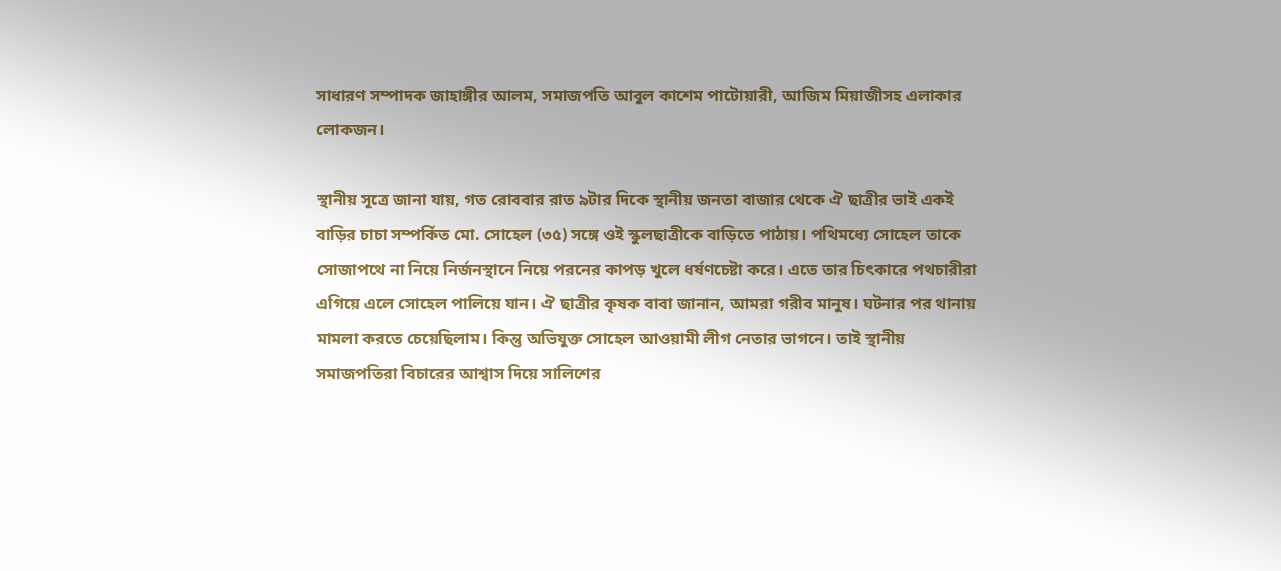সাধারণ সম্পাদক জাহাঙ্গীর আলম, সমাজপতি আবুল কাশেম পাটোয়ারী, আজিম মিয়াজীসহ এলাকার লোকজন।

স্থানীয় সূত্রে জানা যায়, গত রোববার রাত ৯টার দিকে স্থানীয় জনতা বাজার থেকে ঐ ছাত্রীর ভাই একই বাড়ির চাচা সম্পর্কিত মো. সোহেল (৩৫) সঙ্গে ওই স্কুলছাত্রীকে বাড়িতে পাঠায়। পথিমধ্যে সোহেল তাকে সোজাপথে না নিয়ে নির্জনস্থানে নিয়ে পরনের কাপড় খুলে ধর্ষণচেষ্টা করে। এতে তার চিৎকারে পথচারীরা এগিয়ে এলে সোহেল পালিয়ে যান। ঐ ছাত্রীর কৃষক বাবা জানান, আমরা গরীব মানুষ। ঘটনার পর থানায় মামলা করতে চেয়েছিলাম। কিন্তু অভিযুক্ত সোহেল আওয়ামী লীগ নেতার ভাগনে। তাই স্থানীয় সমাজপতিরা বিচারের আশ্বাস দিয়ে সালিশের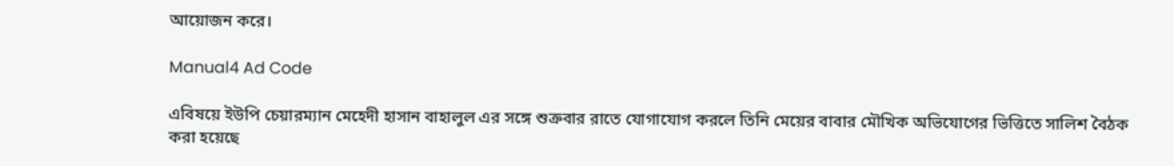আয়োজন করে।

Manual4 Ad Code

এবিষয়ে ইউপি চেয়ারম্যান মেহেদী হাসান বাহালুল এর সঙ্গে শুক্রবার রাতে যোগাযোগ করলে তিনি মেয়ের বাবার মৌখিক অভিযোগের ভিত্তিতে সালিশ বৈঠক করা হয়েছে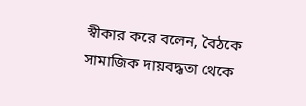স্বীকার করে বলেন, বৈঠকে সামাজিক দায়বদ্ধতা থেকে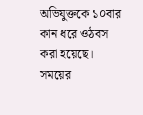অভিযুক্তকে ১০বার কান ধরে ওঠবস করা হয়েছে। সময়ের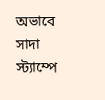অভাবে সাদা স্ট্যাম্পে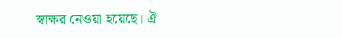স্বাক্ষর নেওয়া হয়েছে। ঐ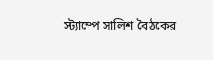স্ট্যাম্পে সালিশ বৈঠকের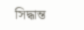সিদ্ধান্ত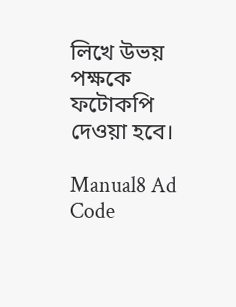লিখে উভয় পক্ষকে ফটোকপি দেওয়া হবে।

Manual8 Ad Code